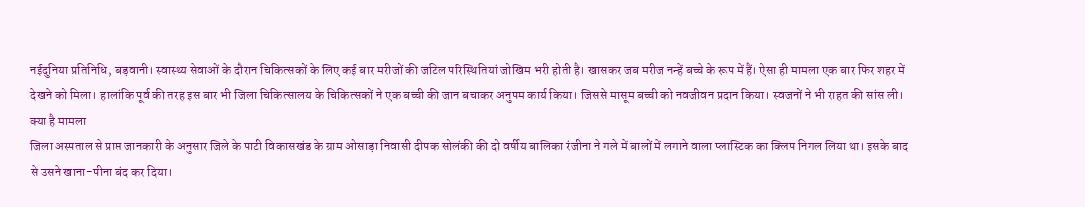नईदुनिया प्रतिनिधि, बड़वानी। स्वास्थ्य सेवाओं के दौरान चिकित्सकों के लिए कई बार मरीजों की जटिल परिस्थितियां जोखिम भरी होती है। खासकर जब मरीज नन्हें बच्चे के रूप में हैं। ऐसा ही मामला एक बार फिर शहर में देखने को मिला। हालांकि पूर्व की तरह इस बार भी जिला चिकित्सालय के चिकित्सकों ने एक बच्ची की जान बचाकर अनुपम कार्य किया। जिससे मासूम बच्ची को नवजीवन प्रदान किया। स्वजनों ने भी राहत की सांस ली।
क्या है मामला
जिला अस्पताल से प्राप्त जानकारी के अनुसार जिले के पाटी विकासखंड के ग्राम ओसाड़ा निवासी दीपक सोलंकी की दो वर्षीय बालिका रंजीना ने गले में बालों में लगाने वाला प्लास्टिक का क्लिप निगल लिया था। इसके बाद से उसने खाना-पीना बंद कर दिया।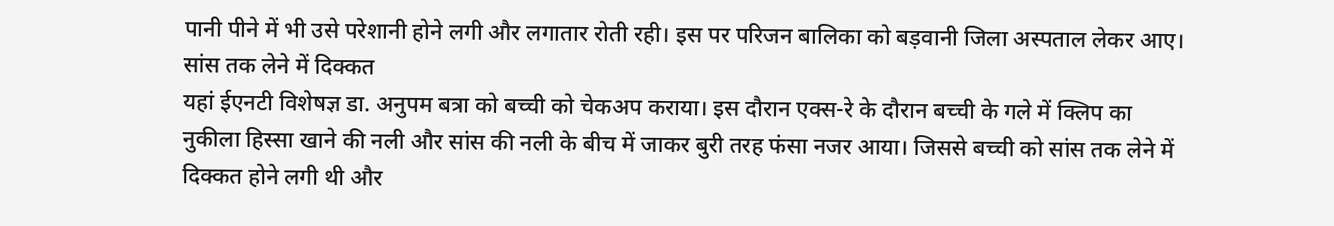पानी पीने में भी उसे परेशानी होने लगी और लगातार रोती रही। इस पर परिजन बालिका को बड़वानी जिला अस्पताल लेकर आए।
सांस तक लेने में दिक्कत
यहां ईएनटी विशेषज्ञ डा. अनुपम बत्रा को बच्ची को चेकअप कराया। इस दौरान एक्स-रे के दौरान बच्ची के गले में क्लिप का नुकीला हिस्सा खाने की नली और सांस की नली के बीच में जाकर बुरी तरह फंसा नजर आया। जिससे बच्ची को सांस तक लेने में दिक्कत होने लगी थी और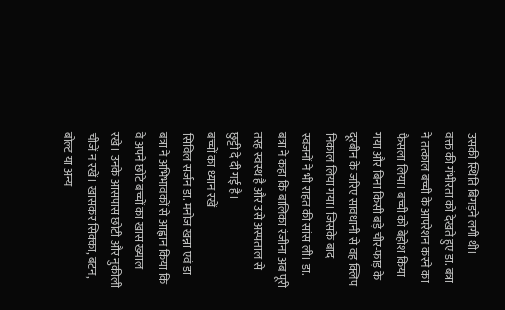उसकी स्थिति बिगड़ने लगी थी।
वक्त की गंभीरता को देखते हुए डा. बत्रा ने तत्काल बच्ची के आपरेशन करने का फैसला लिया। बच्ची को बेहोश किया गया और बिना किसी बड़े चीर-फाड़ के दूरबीन के जरिए सावधानी से वह क्लिप निकाल लिया गया। जिसके बाद स्वजनों ने भी राहत की सांस ली। डा. बत्रा ने कहा कि बालिका रंजीना अब पूरी तरह स्वस्थ है और उसे अस्पताल से छुट्टी दे दी गई है।
बच्चों का ध्यान रखें
सिविल सर्जन डा. मनोज खन्ना एवं डा बत्रा ने अभिभावकों से आह्वान किया कि वे अपने छोटे बच्चों का खास ख्याल रखे। उनके आसपास छोटी और नुकीली चीजें न रखें। खासकर सिक्का, बटन, बोल्ट या अन्य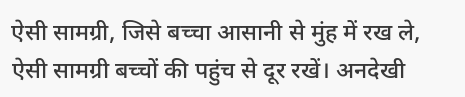ऐसी सामग्री, जिसे बच्चा आसानी से मुंह में रख ले, ऐसी सामग्री बच्चों की पहुंच से दूर रखें। अनदेखी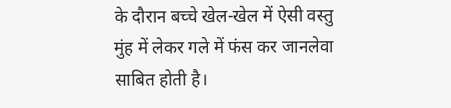के दौरान बच्चे खेल-खेल में ऐसी वस्तु मुंह में लेकर गले में फंस कर जानलेवा साबित होती है।